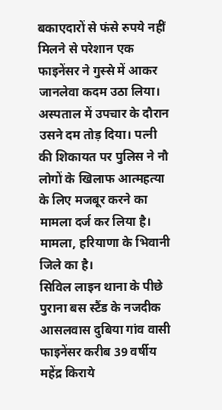बकाएदारों से फंसे रुपये नहीं मिलने से परेशान एक फाइनेंसर ने गुस्से में आकर जानलेवा कदम उठा लिया। अस्पताल में उपचार के दौरान उसने दम तोड़ दिया। पत्नी की शिकायत पर पुलिस ने नौ लोगों के खिलाफ आत्महत्या के लिए मजबूर करने का मामला दर्ज कर लिया है। मामला, हरियाणा के भिवानी जिले का है।
सिविल लाइन थाना के पीछे पुराना बस स्टैंड के नजदीक आसलवास दुबिया गांव वासी फाइनेंसर करीब 39 वर्षीय महेंद्र किराये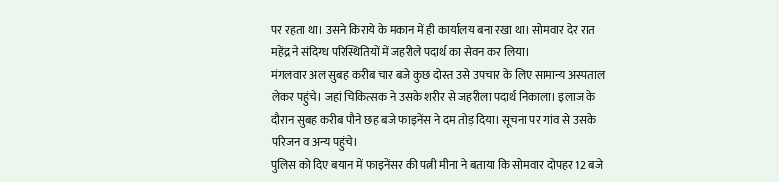पर रहता था। उसने किराये के मकान में ही कार्यालय बना रखा था। सोमवार देर रात महेंद्र ने संदिग्ध परिस्थितियों में जहरीले पदार्थ का सेवन कर लिया।
मंगलवार अल सुबह करीब चार बजे कुछ दोस्त उसे उपचार के लिए सामान्य अस्पताल लेकर पहुंचे। जहां चिकित्सक ने उसके शरीर से जहरीला पदार्थ निकाला। इलाज के दौरान सुबह करीब पौने छह बजे फाइनेंस ने दम तोड़ दिया। सूचना पर गांव से उसके परिजन व अन्य पहुंचे।
पुलिस को दिए बयान में फाइनेंसर की पत्नी मीना ने बताया कि सोमवार दोपहर 12 बजे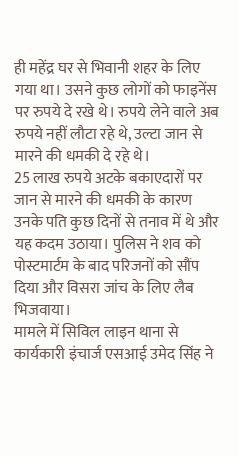ही महेंद्र घर से भिवानी शहर के लिए गया था। उसने कुछ लोगों को फाइनेंस पर रुपये दे रखे थे। रुपये लेने वाले अब रुपये नहीं लौटा रहे थे, उल्टा जान से मारने की धमकी दे रहे थे।
25 लाख रुपये अटके बकाएदारों पर
जान से मारने की धमकी के कारण उनके पति कुछ दिनों से तनाव में थे और यह कदम उठाया। पुलिस ने शव को पोस्टमार्टम के बाद परिजनों को सौंप दिया और विसरा जांच के लिए लैब भिजवाया।
मामले में सिविल लाइन थाना से कार्यकारी इंचार्ज एसआई उमेद सिंह ने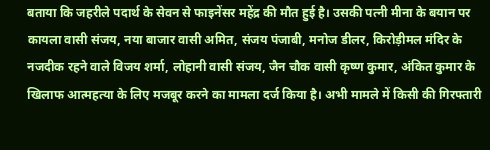बताया कि जहरीले पदार्थ के सेवन से फाइनेंसर महेंद्र की मौत हुई है। उसकी पत्नी मीना के बयान पर कायला वासी संजय, नया बाजार वासी अमित, संजय पंजाबी, मनोज डीलर, किरोड़ीमल मंदिर के नजदीक रहने वाले विजय शर्मा, लोहानी वासी संजय, जैन चौक वासी कृष्ण कुमार, अंकित कुमार के खिलाफ आत्महत्या के लिए मजबूर करने का मामला दर्ज किया है। अभी मामले में किसी की गिरफ्तारी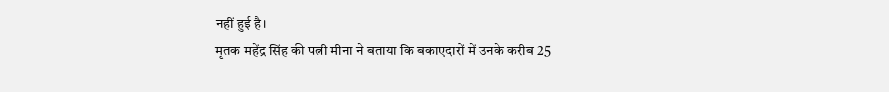नहीं हुई है।
मृतक महेंद्र सिंह की पत्नी मीना ने बताया कि बकाएदारों में उनके करीब 25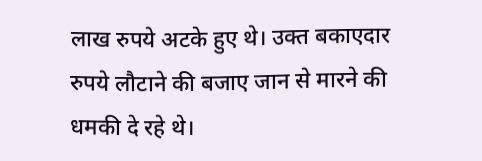लाख रुपये अटके हुए थे। उक्त बकाएदार रुपये लौटाने की बजाए जान से मारने की धमकी दे रहे थे।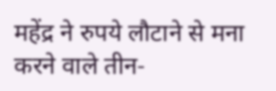महेंद्र ने रुपये लौटाने से मना करने वाले तीन-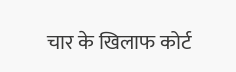चार के खिलाफ कोर्ट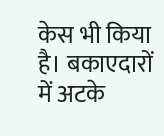केस भी किया है। बकाएदारों में अटके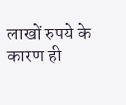लाखों रुपये के कारण ही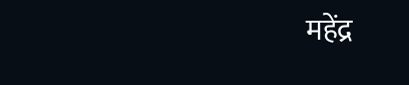महेंद्र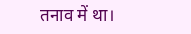तनाव में था।